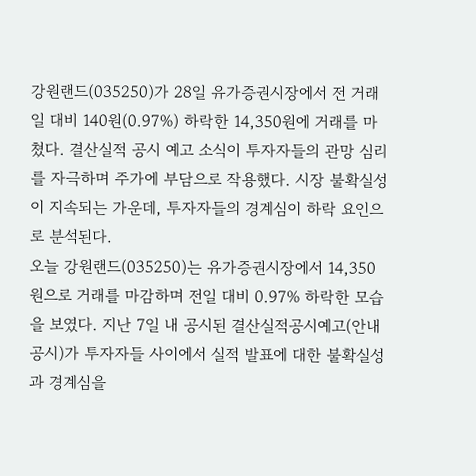강원랜드(035250)가 28일 유가증권시장에서 전 거래일 대비 140원(0.97%) 하락한 14,350원에 거래를 마쳤다. 결산실적 공시 예고 소식이 투자자들의 관망 심리를 자극하며 주가에 부담으로 작용했다. 시장 불확실성이 지속되는 가운데, 투자자들의 경계심이 하락 요인으로 분석된다.
오늘 강원랜드(035250)는 유가증권시장에서 14,350원으로 거래를 마감하며 전일 대비 0.97% 하락한 모습을 보였다. 지난 7일 내 공시된 결산실적공시예고(안내공시)가 투자자들 사이에서 실적 발표에 대한 불확실성과 경계심을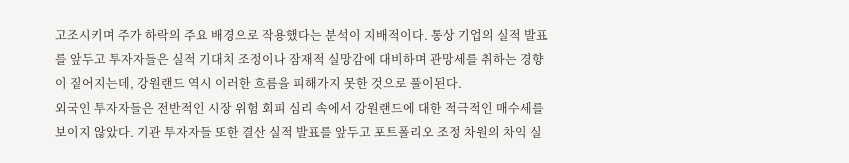고조시키며 주가 하락의 주요 배경으로 작용했다는 분석이 지배적이다. 통상 기업의 실적 발표를 앞두고 투자자들은 실적 기대치 조정이나 잠재적 실망감에 대비하며 관망세를 취하는 경향이 짙어지는데, 강원랜드 역시 이러한 흐름을 피해가지 못한 것으로 풀이된다.
외국인 투자자들은 전반적인 시장 위험 회피 심리 속에서 강원랜드에 대한 적극적인 매수세를 보이지 않았다. 기관 투자자들 또한 결산 실적 발표를 앞두고 포트폴리오 조정 차원의 차익 실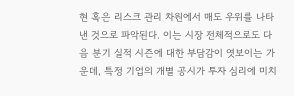현 혹은 리스크 관리 차원에서 매도 우위를 나타낸 것으로 파악된다. 이는 시장 전체적으로도 다음 분기 실적 시즌에 대한 부담감이 엿보이는 가운데, 특정 기업의 개별 공시가 투자 심리에 미치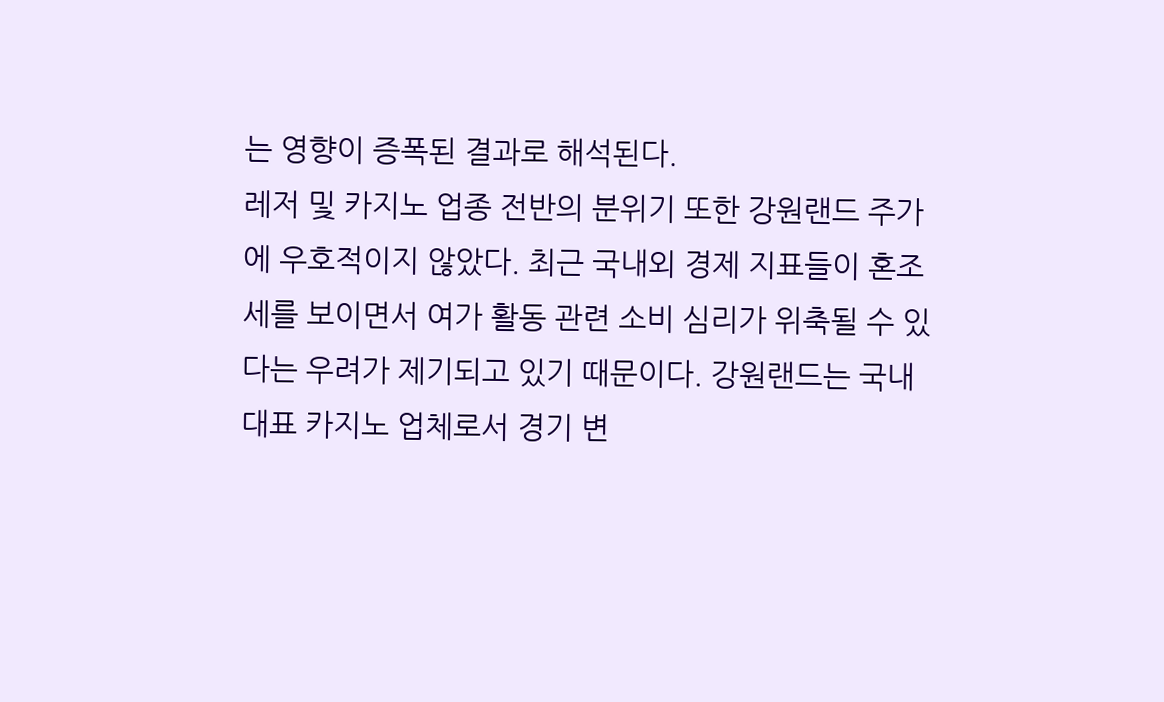는 영향이 증폭된 결과로 해석된다.
레저 및 카지노 업종 전반의 분위기 또한 강원랜드 주가에 우호적이지 않았다. 최근 국내외 경제 지표들이 혼조세를 보이면서 여가 활동 관련 소비 심리가 위축될 수 있다는 우려가 제기되고 있기 때문이다. 강원랜드는 국내 대표 카지노 업체로서 경기 변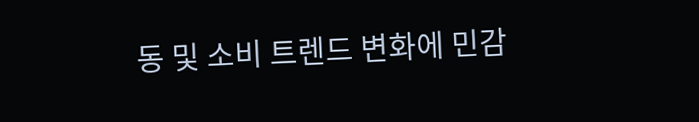동 및 소비 트렌드 변화에 민감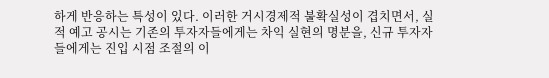하게 반응하는 특성이 있다. 이러한 거시경제적 불확실성이 겹치면서, 실적 예고 공시는 기존의 투자자들에게는 차익 실현의 명분을, 신규 투자자들에게는 진입 시점 조절의 이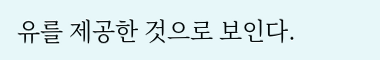유를 제공한 것으로 보인다.